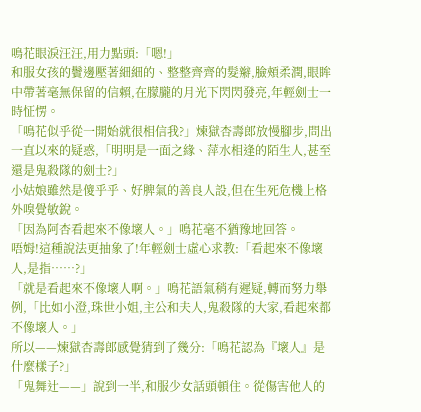鳴花眼淚汪汪,用力點頭:「嗯!」
和服女孩的鬢邊壓著細細的、整整齊齊的髮辮,臉頰柔潤,眼眸中帶著毫無保留的信賴,在朦朧的月光下閃閃發亮,年輕劍士一時怔愣。
「鳴花似乎從一開始就很相信我?」煉獄杏壽郎放慢腳步,問出一直以來的疑惑,「明明是一面之緣、萍水相逢的陌生人,甚至還是鬼殺隊的劍士?」
小姑娘雖然是傻乎乎、好脾氣的善良人設,但在生死危機上格外嗅覺敏銳。
「因為阿杏看起來不像壞人。」鳴花毫不猶豫地回答。
唔姆!這種說法更抽象了!年輕劍士虛心求教:「看起來不像壞人,是指……?」
「就是看起來不像壞人啊。」鳴花語氣稍有遲疑,轉而努力舉例,「比如小澄,珠世小姐,主公和夫人,鬼殺隊的大家,看起來都不像壞人。」
所以——煉獄杏壽郎感覺猜到了幾分:「鳴花認為『壞人』是什麼樣子?」
「鬼舞辻——」說到一半,和服少女話頭頓住。從傷害他人的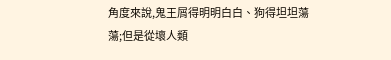角度來說,鬼王屑得明明白白、狗得坦坦蕩蕩;但是從壞人類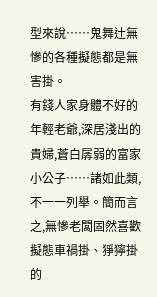型來說……鬼舞辻無慘的各種擬態都是無害掛。
有錢人家身體不好的年輕老爺,深居淺出的貴婦,蒼白孱弱的富家小公子……諸如此類,不一一列舉。簡而言之,無慘老闆固然喜歡擬態車禍掛、猙獰掛的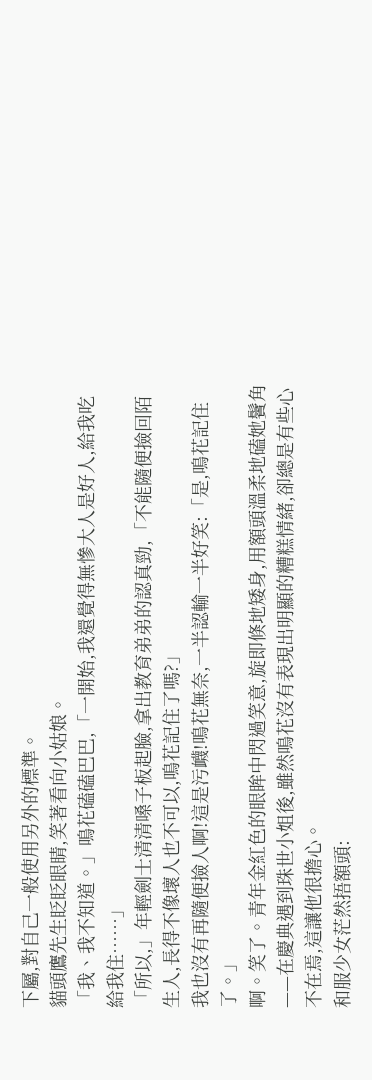下屬,對自己一般使用另外的標準。
貓頭鷹先生眨眨眼睛,笑著看向小姑娘。
「我、我不知道。」鳴花磕磕巴巴,「一開始,我還覺得無慘大人是好人,給我吃給我住……」
「所以,」年輕劍士清清嗓子板起臉,拿出教育弟弟的認真勁,「不能隨便撿回陌生人,長得不像壞人也不可以,鳴花記住了嗎?」
我也沒有再隨便撿人啊!這是污衊!鳴花無奈,一半認輸一半好笑:「是,鳴花記住了。」
啊。笑了。青年金紅色的眼眸中閃過笑意,旋即倏地矮身,用額頭溫柔地磕她鬢角——在慶典遇到珠世小姐後,雖然鳴花沒有表現出明顯的糟糕情緒,卻總是有些心不在焉,這讓他很擔心。
和服少女茫然捂額頭: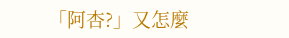「阿杏?」又怎麼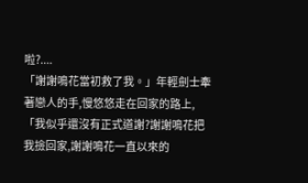啦?....
「謝謝鳴花當初救了我。」年輕劍士牽著戀人的手,慢悠悠走在回家的路上,「我似乎還沒有正式道謝?謝謝鳴花把我撿回家,謝謝鳴花一直以來的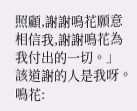照顧,謝謝鳴花願意相信我,謝謝鳴花為我付出的一切。」
該道謝的人是我呀。鳴花: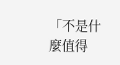「不是什麼值得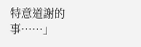特意道謝的事……」